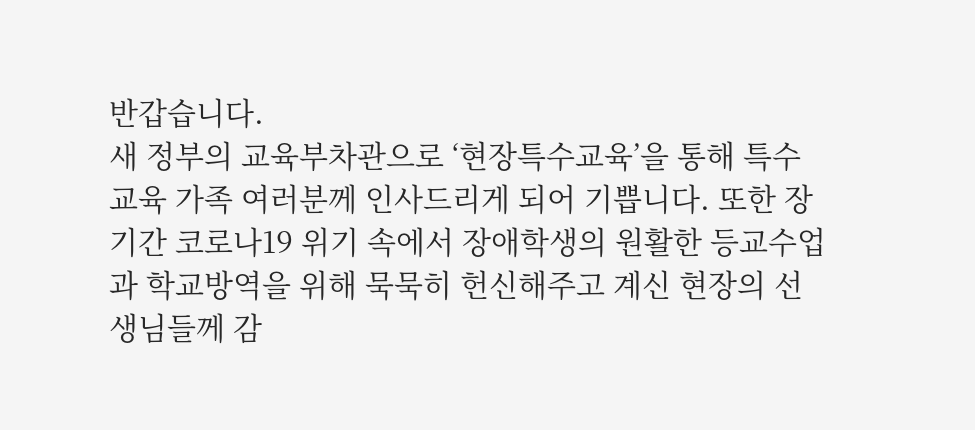반갑습니다.
새 정부의 교육부차관으로 ‘현장특수교육’을 통해 특수교육 가족 여러분께 인사드리게 되어 기쁩니다. 또한 장기간 코로나19 위기 속에서 장애학생의 원활한 등교수업과 학교방역을 위해 묵묵히 헌신해주고 계신 현장의 선생님들께 감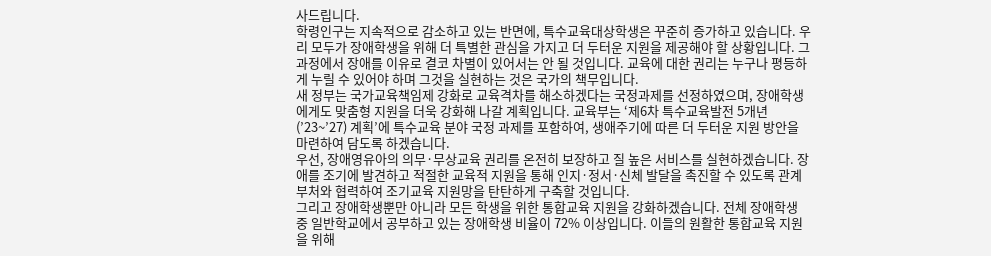사드립니다.
학령인구는 지속적으로 감소하고 있는 반면에, 특수교육대상학생은 꾸준히 증가하고 있습니다. 우리 모두가 장애학생을 위해 더 특별한 관심을 가지고 더 두터운 지원을 제공해야 할 상황입니다. 그 과정에서 장애를 이유로 결코 차별이 있어서는 안 될 것입니다. 교육에 대한 권리는 누구나 평등하게 누릴 수 있어야 하며 그것을 실현하는 것은 국가의 책무입니다.
새 정부는 국가교육책임제 강화로 교육격차를 해소하겠다는 국정과제를 선정하였으며, 장애학생에게도 맞춤형 지원을 더욱 강화해 나갈 계획입니다. 교육부는 ‘제6차 특수교육발전 5개년(’23~’27) 계획’에 특수교육 분야 국정 과제를 포함하여, 생애주기에 따른 더 두터운 지원 방안을 마련하여 담도록 하겠습니다.
우선, 장애영유아의 의무·무상교육 권리를 온전히 보장하고 질 높은 서비스를 실현하겠습니다. 장애를 조기에 발견하고 적절한 교육적 지원을 통해 인지·정서·신체 발달을 촉진할 수 있도록 관계부처와 협력하여 조기교육 지원망을 탄탄하게 구축할 것입니다.
그리고 장애학생뿐만 아니라 모든 학생을 위한 통합교육 지원을 강화하겠습니다. 전체 장애학생 중 일반학교에서 공부하고 있는 장애학생 비율이 72% 이상입니다. 이들의 원활한 통합교육 지원을 위해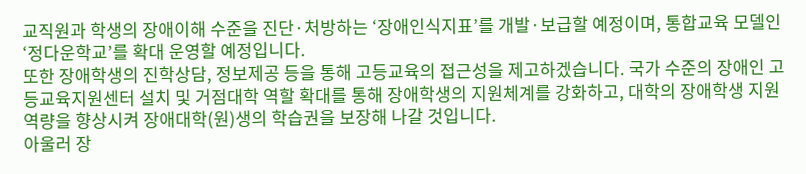교직원과 학생의 장애이해 수준을 진단·처방하는 ‘장애인식지표’를 개발·보급할 예정이며, 통합교육 모델인 ‘정다운학교’를 확대 운영할 예정입니다.
또한 장애학생의 진학상담, 정보제공 등을 통해 고등교육의 접근성을 제고하겠습니다. 국가 수준의 장애인 고등교육지원센터 설치 및 거점대학 역할 확대를 통해 장애학생의 지원체계를 강화하고, 대학의 장애학생 지원 역량을 향상시켜 장애대학(원)생의 학습권을 보장해 나갈 것입니다.
아울러 장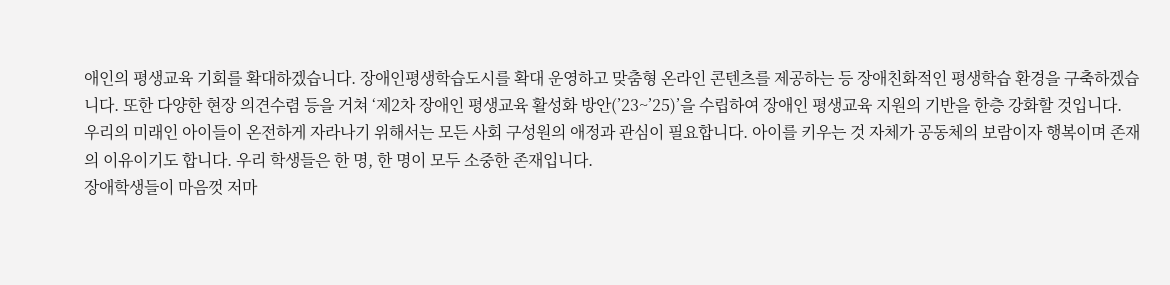애인의 평생교육 기회를 확대하겠습니다. 장애인평생학습도시를 확대 운영하고 맞춤형 온라인 콘텐츠를 제공하는 등 장애친화적인 평생학습 환경을 구축하겠습니다. 또한 다양한 현장 의견수렴 등을 거쳐 ‘제2차 장애인 평생교육 활성화 방안(’23~’25)’을 수립하여 장애인 평생교육 지원의 기반을 한층 강화할 것입니다.
우리의 미래인 아이들이 온전하게 자라나기 위해서는 모든 사회 구성원의 애정과 관심이 필요합니다. 아이를 키우는 것 자체가 공동체의 보람이자 행복이며 존재의 이유이기도 합니다. 우리 학생들은 한 명, 한 명이 모두 소중한 존재입니다.
장애학생들이 마음껏 저마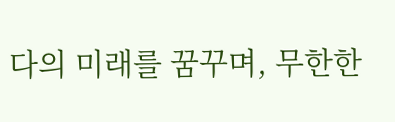다의 미래를 꿈꾸며, 무한한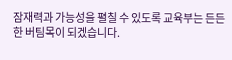잠재력과 가능성을 펼칠 수 있도록 교육부는 든든한 버팀목이 되겠습니다.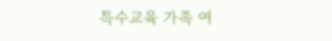특수교육 가족 여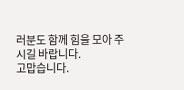러분도 함께 힘을 모아 주시길 바랍니다.
고맙습니다.